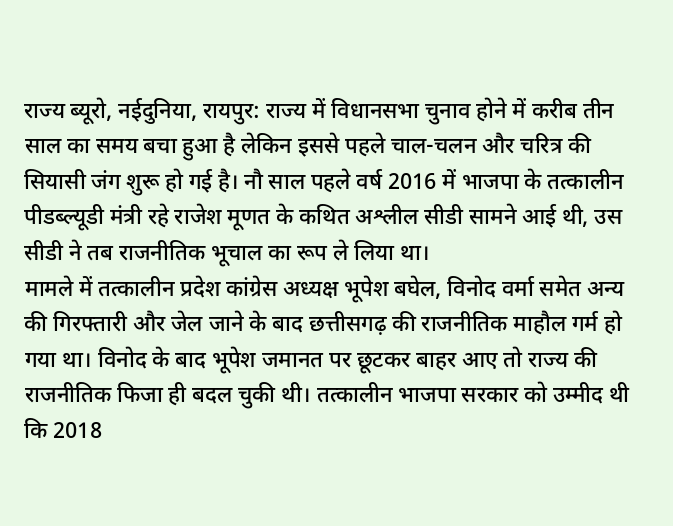राज्य ब्यूरो, नईदुनिया, रायपुर: राज्य में विधानसभा चुनाव होने में करीब तीन साल का समय बचा हुआ है लेकिन इससे पहले चाल-चलन और चरित्र की सियासी जंग शुरू हो गई है। नौ साल पहले वर्ष 2016 में भाजपा के तत्कालीन पीडब्ल्यूडी मंत्री रहे राजेश मूणत के कथित अश्लील सीडी सामने आई थी, उस सीडी ने तब राजनीतिक भूचाल का रूप ले लिया था।
मामले में तत्कालीन प्रदेश कांग्रेस अध्यक्ष भूपेश बघेल, विनोद वर्मा समेत अन्य की गिरफ्तारी और जेल जाने के बाद छत्तीसगढ़ की राजनीतिक माहौल गर्म हो गया था। विनोद के बाद भूपेश जमानत पर छूटकर बाहर आए तो राज्य की राजनीतिक फिजा ही बदल चुकी थी। तत्कालीन भाजपा सरकार को उम्मीद थी कि 2018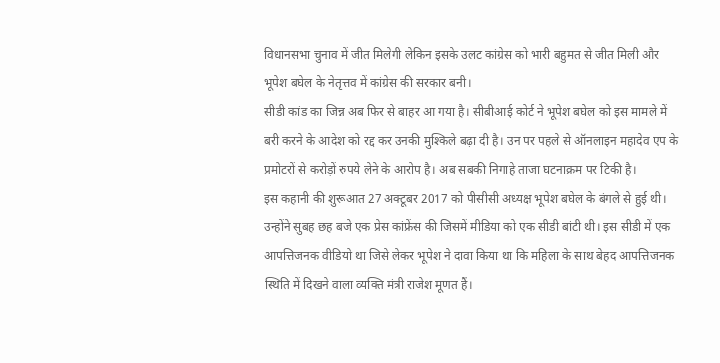विधानसभा चुनाव में जीत मिलेगी लेकिन इसके उलट कांग्रेस को भारी बहुमत से जीत मिली और भूपेश बघेल के नेतृत्तव में कांग्रेस की सरकार बनी।
सीडी कांड का जिन्न अब फिर से बाहर आ गया है। सीबीआई कोर्ट ने भूपेश बघेल को इस मामले में बरी करने के आदेश को रद्द कर उनकी मुश्किले बढ़ा दी है। उन पर पहले से ऑनलाइन महादेव एप के प्रमोटरों से करोड़ों रुपये लेने के आरोप है। अब सबकी निगाहे ताजा घटनाक्रम पर टिकी है।
इस कहानी की शुरूआत 27 अक्टूबर 2017 को पीसीसी अध्यक्ष भूपेश बघेल के बंगले से हुई थी। उन्होंने सुबह छह बजे एक प्रेस कांफ्रेंस की जिसमें मीडिया को एक सीडी बांटी थी। इस सीडी में एक आपत्तिजनक वीडियो था जिसे लेकर भूपेश ने दावा किया था कि महिला के साथ बेहद आपत्तिजनक स्थिति में दिखने वाला व्यक्ति मंत्री राजेश मूणत हैं।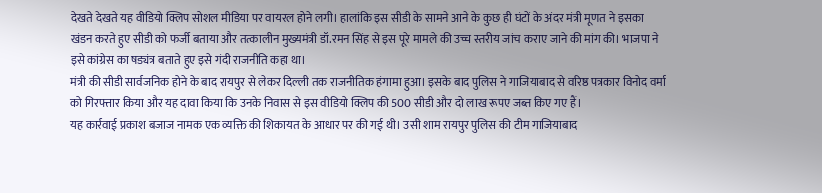देखते देखते यह वीडियो क्लिप सोशल मीडिया पर वायरल होने लगी। हालांकि इस सीडी के सामने आने के कुछ ही घंटों के अंदर मंत्री मूणत ने इसका खंडन करते हुए सीडी को फर्जी बताया और तत्कालीन मुख्यमंत्री डॉ.रमन सिंह से इस पूरे मामले की उच्च स्तरीय जांच कराए जाने की मांग की। भाजपा ने इसे कांग्रेस का षड्यंत्र बताते हुए इसे गंदी राजनीति कहा था।
मंत्री की सीडी सार्वजनिक होने के बाद रायपुर से लेकर दिल्ली तक राजनीतिक हंगामा हुआ। इसके बाद पुलिस ने गाजियाबाद से वरिष्ठ पत्रकार विनोद वर्मा को गिरफ्तार किया और यह दावा किया कि उनके निवास से इस वीडियो क्लिप की 500 सीडी और दो लाख रूपए जब्त किए गए हैं।
यह कार्रवाई प्रकाश बजाज नामक एक व्यक्ति की शिकायत के आधार पर की गई थी। उसी शाम रायपुर पुलिस की टीम गाजियाबाद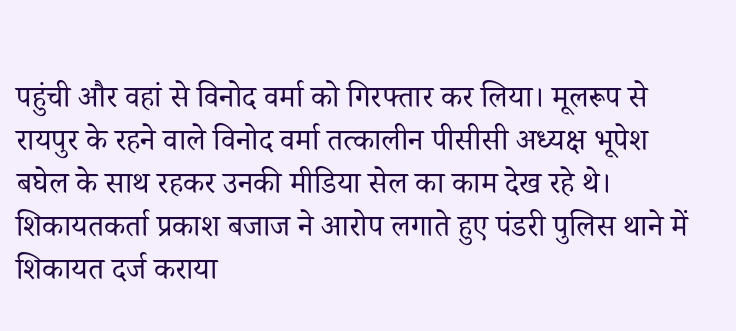पहुंची और वहां से विनोद वर्मा को गिरफ्तार कर लिया। मूलरूप से रायपुर के रहने वाले विनोद वर्मा तत्कालीन पीसीसी अध्यक्ष भूपेश बघेल के साथ रहकर उनकी मीडिया सेल का काम देख रहे थे।
शिकायतकर्ता प्रकाश बजाज ने आरोप लगाते हुए पंडरी पुलिस थाने में शिकायत दर्ज कराया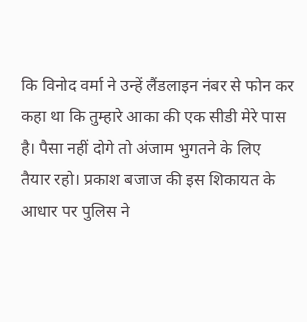कि विनोद वर्मा ने उन्हें लैंडलाइन नंबर से फोन कर कहा था कि तुम्हारे आका की एक सीडी मेरे पास है। पैसा नहीं दोगे तो अंजाम भुगतने के लिए तैयार रहो। प्रकाश बजाज की इस शिकायत के आधार पर पुलिस ने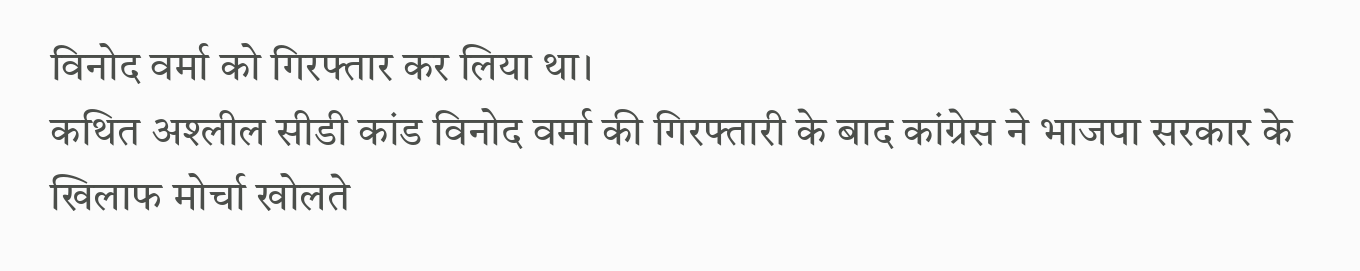विनोद वर्मा को गिरफ्तार कर लिया था।
कथित अश्लील सीडी कांड विनोद वर्मा की गिरफ्तारी के बाद कांग्रेस ने भाजपा सरकार के खिलाफ मोर्चा खोलते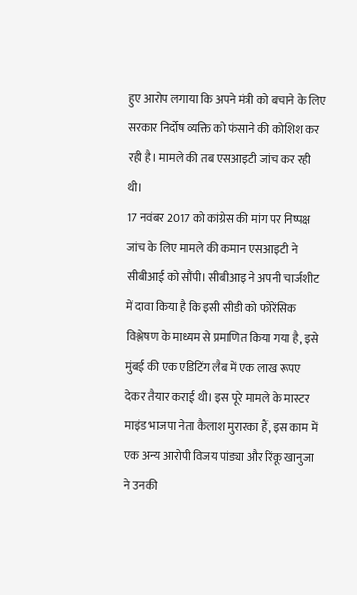हुए आरोप लगाया कि अपने मंत्री को बचाने के लिए सरकार निर्दोष व्यक्ति को फंसाने की कोशिश कर रही है। मामले की तब एसआइटी जांच कर रही थी।
17 नवंबर 2017 को कांग्रेस की मांग पर निष्पक्ष जांच के लिए मामले की कमान एसआइटी ने सीबीआई को सौंपी। सीबीआइ ने अपनी चार्जशीट में दावा किया है कि इसी सीडी को फोरेंसिक विश्लेषण के माध्यम से प्रमाणित किया गया है, इसे मुंबई की एक एडिटिंग लैब में एक लाख रूपए देकर तैयार कराई थी। इस पूरे मामले के मास्टर माइंड भाजपा नेता कैलाश मुरारका हैं, इस काम में एक अन्य आरोपी विजय पांड्या और रिंकू खानुजा ने उनकी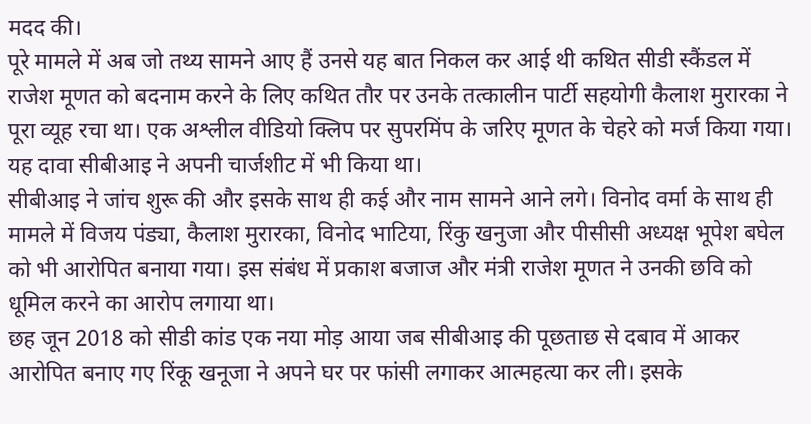मदद की।
पूरे मामले में अब जो तथ्य सामने आए हैं उनसे यह बात निकल कर आई थी कथित सीडी स्कैंडल में राजेश मूणत को बदनाम करने के लिए कथित तौर पर उनके तत्कालीन पार्टी सहयोगी कैलाश मुरारका ने पूरा व्यूह रचा था। एक अश्लील वीडियो क्लिप पर सुपरमिंप के जरिए मूणत के चेहरे को मर्ज किया गया। यह दावा सीबीआइ ने अपनी चार्जशीट में भी किया था।
सीबीआइ ने जांच शुरू की और इसके साथ ही कई और नाम सामने आने लगे। विनोद वर्मा के साथ ही मामले में विजय पंड्या, कैलाश मुरारका, विनोद भाटिया, रिंकु खनुजा और पीसीसी अध्यक्ष भूपेश बघेल को भी आरोपित बनाया गया। इस संबंध में प्रकाश बजाज और मंत्री राजेश मूणत ने उनकी छवि को धूमिल करने का आरोप लगाया था।
छह जून 2018 को सीडी कांड एक नया मोड़ आया जब सीबीआइ की पूछताछ से दबाव में आकर आरोपित बनाए गए रिंकू खनूजा ने अपने घर पर फांसी लगाकर आत्महत्या कर ली। इसके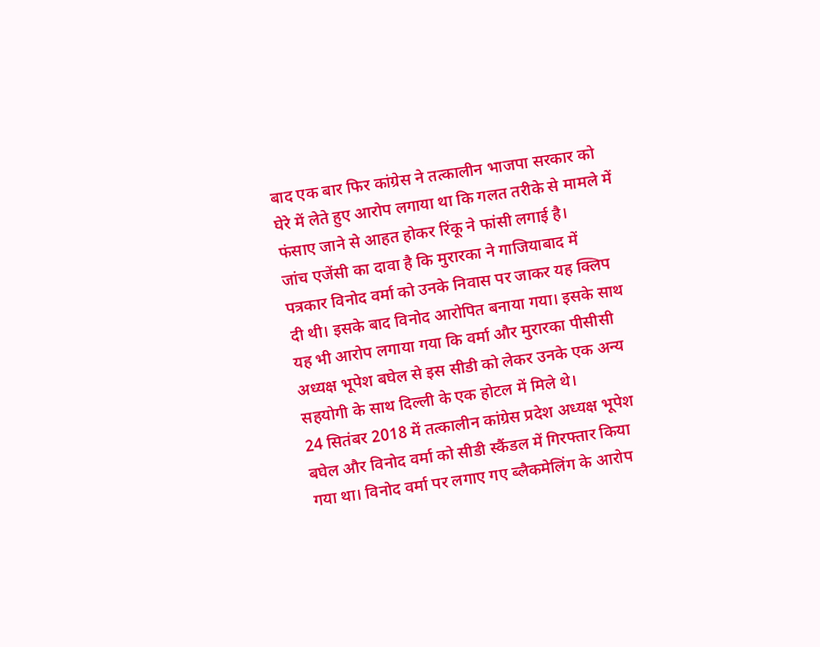बाद एक बार फिर कांग्रेस ने तत्कालीन भाजपा सरकार को घेरे में लेते हुए आरोप लगाया था कि गलत तरीके से मामले में फंसाए जाने से आहत होकर रिंकू ने फांसी लगाई है।
जांच एजेंसी का दावा है कि मुरारका ने गाजियाबाद में पत्रकार विनोद वर्मा को उनके निवास पर जाकर यह क्लिप दी थी। इसके बाद विनोद आरोपित बनाया गया। इसके साथ यह भी आरोप लगाया गया कि वर्मा और मुरारका पीसीसी अध्यक्ष भूपेश बघेल से इस सीडी को लेकर उनके एक अन्य सहयोगी के साथ दिल्ली के एक होटल में मिले थे।
24 सितंबर 2018 में तत्कालीन कांग्रेस प्रदेश अध्यक्ष भूपेश बघेल और विनोद वर्मा को सीडी स्कैंडल में गिरफ्तार किया गया था। विनोद वर्मा पर लगाए गए ब्लैकमेलिंग के आरोप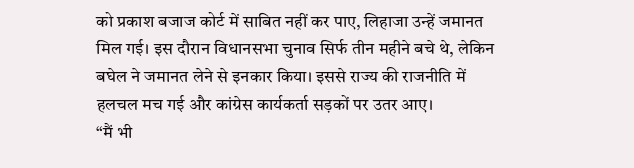को प्रकाश बजाज कोर्ट में साबित नहीं कर पाए, लिहाजा उन्हें जमानत मिल गई। इस दौरान विधानसभा चुनाव सिर्फ तीन महीने बचे थे, लेकिन बघेल ने जमानत लेने से इनकार किया। इससे राज्य की राजनीति में हलचल मच गई और कांग्रेस कार्यकर्ता सड़कों पर उतर आए।
“मैं भी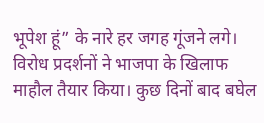भूपेश हूं” के नारे हर जगह गूंजने लगे। विरोध प्रदर्शनों ने भाजपा के खिलाफ माहौल तैयार किया। कुछ दिनों बाद बघेल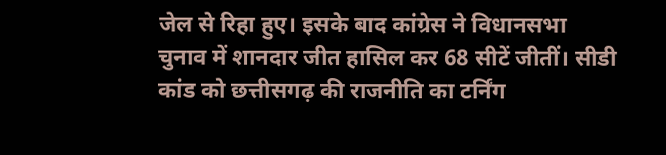जेल से रिहा हुए। इसके बाद कांग्रेस ने विधानसभा चुनाव में शानदार जीत हासिल कर 68 सीटें जीतीं। सीडी कांड को छत्तीसगढ़ की राजनीति का टर्निंग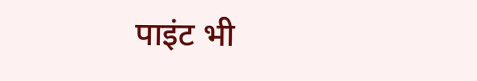पाइंट भी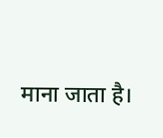माना जाता है।